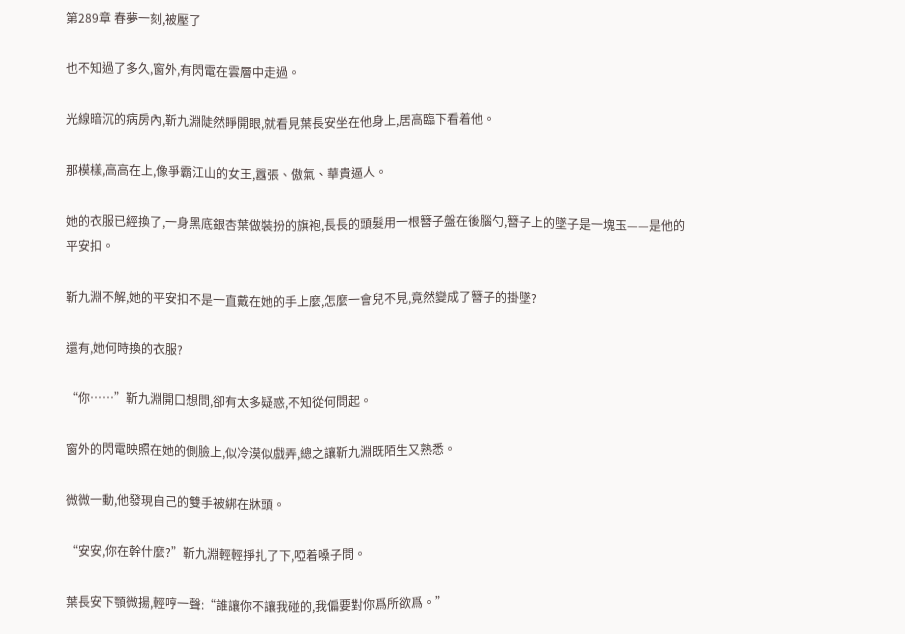第289章 春夢一刻,被壓了

也不知過了多久,窗外,有閃電在雲層中走過。

光線暗沉的病房內,靳九淵陡然睜開眼,就看見葉長安坐在他身上,居高臨下看着他。

那模樣,高高在上,像爭霸江山的女王,囂張、傲氣、華貴逼人。

她的衣服已經換了,一身黑底銀杏葉做裝扮的旗袍,長長的頭髮用一根簪子盤在後腦勺,簪子上的墜子是一塊玉——是他的平安扣。

靳九淵不解,她的平安扣不是一直戴在她的手上麼,怎麼一會兒不見,竟然變成了簪子的掛墜?

還有,她何時換的衣服?

“你……”靳九淵開口想問,卻有太多疑惑,不知從何問起。

窗外的閃電映照在她的側臉上,似冷漠似戲弄,總之讓靳九淵既陌生又熟悉。

微微一動,他發現自己的雙手被綁在牀頭。

“安安,你在幹什麼?”靳九淵輕輕掙扎了下,啞着嗓子問。

葉長安下顎微揚,輕哼一聲:“誰讓你不讓我碰的,我偏要對你爲所欲爲。”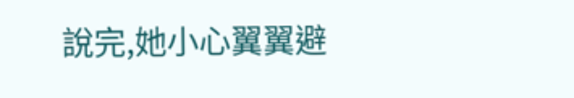說完,她小心翼翼避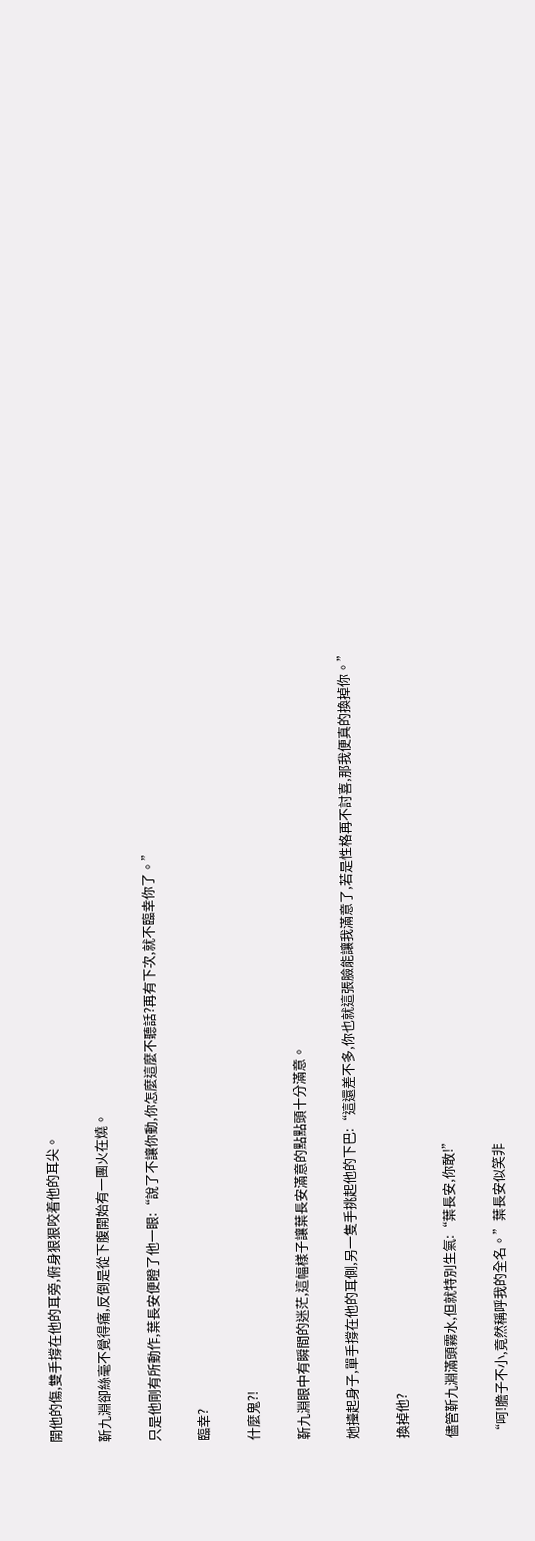開他的傷,雙手撐在他的耳旁,俯身狠狠咬着他的耳尖。

靳九淵卻絲毫不覺得痛,反倒是從下腹開始有一團火在燒。

只是他剛有所動作,葉長安便瞪了他一眼:“說了不讓你動,你怎麼這麼不聽話?再有下次,就不臨幸你了。”

臨幸?

什麼鬼?!

靳九淵眼中有瞬間的迷茫,這幅樣子讓葉長安滿意的點點頭十分滿意。

她擡起身子,單手撐在他的耳側,另一隻手挑起他的下巴:“這還差不多,你也就這張臉能讓我滿意了,若是性格再不討喜,那我便真的換掉你。”

換掉他?

儘管靳九淵滿頭霧水,但就特別生氣:“葉長安,你敢!”

“呵!膽子不小,竟然稱呼我的全名。”葉長安似笑非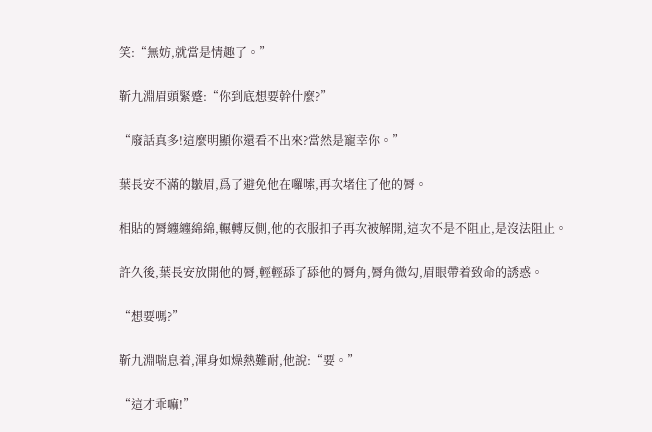笑:“無妨,就當是情趣了。”

靳九淵眉頭緊蹙:“你到底想要幹什麼?”

“廢話真多!這麼明顯你還看不出來?當然是寵幸你。”

葉長安不滿的皺眉,爲了避免他在囉嗦,再次堵住了他的脣。

相貼的脣纏纏綿綿,輾轉反側,他的衣服扣子再次被解開,這次不是不阻止,是沒法阻止。

許久後,葉長安放開他的脣,輕輕舔了舔他的脣角,脣角微勾,眉眼帶着致命的誘惑。

“想要嗎?”

靳九淵喘息着,渾身如燥熱難耐,他說:“要。”

“這才乖嘛!”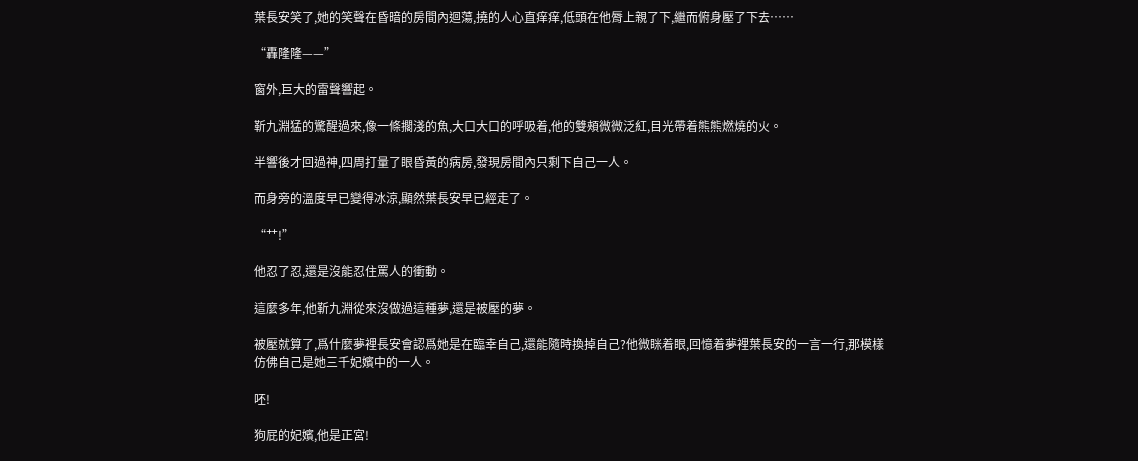葉長安笑了,她的笑聲在昏暗的房間內迴蕩,撓的人心直痒痒,低頭在他脣上親了下,繼而俯身壓了下去……

“轟隆隆——”

窗外,巨大的雷聲響起。

靳九淵猛的驚醒過來,像一條擱淺的魚,大口大口的呼吸着,他的雙頰微微泛紅,目光帶着熊熊燃燒的火。

半響後才回過神,四周打量了眼昏黃的病房,發現房間內只剩下自己一人。

而身旁的溫度早已變得冰涼,顯然葉長安早已經走了。

“艹!”

他忍了忍,還是沒能忍住罵人的衝動。

這麼多年,他靳九淵從來沒做過這種夢,還是被壓的夢。

被壓就算了,爲什麼夢裡長安會認爲她是在臨幸自己,還能隨時換掉自己?他微眯着眼,回憶着夢裡葉長安的一言一行,那模樣仿佛自己是她三千妃嬪中的一人。

呸!

狗屁的妃嬪,他是正宮!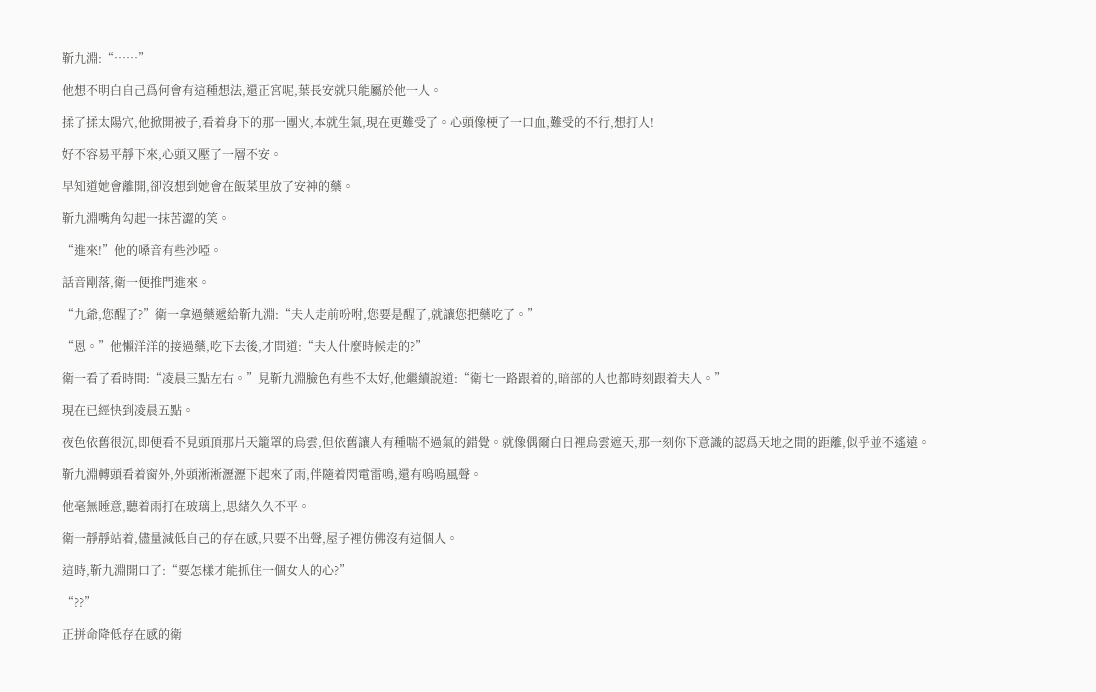靳九淵:“……”

他想不明白自己爲何會有這種想法,還正宮呢,葉長安就只能屬於他一人。

揉了揉太陽穴,他掀開被子,看着身下的那一團火,本就生氣,現在更難受了。心頭像梗了一口血,難受的不行,想打人!

好不容易平靜下來,心頭又壓了一層不安。

早知道她會離開,卻沒想到她會在飯菜里放了安神的藥。

靳九淵嘴角勾起一抹苦澀的笑。

“進來!”他的嗓音有些沙啞。

話音剛落,衛一便推門進來。

“九爺,您醒了?”衛一拿過藥遞給靳九淵:“夫人走前吩咐,您要是醒了,就讓您把藥吃了。”

“恩。”他懶洋洋的接過藥,吃下去後,才問道:“夫人什麼時候走的?”

衛一看了看時間:“凌晨三點左右。”見靳九淵臉色有些不太好,他繼續說道:“衛七一路跟着的,暗部的人也都時刻跟着夫人。”

現在已經快到凌晨五點。

夜色依舊很沉,即便看不見頭頂那片天籠罩的烏雲,但依舊讓人有種喘不過氣的錯覺。就像偶爾白日裡烏雲遮天,那一刻你下意識的認爲天地之間的距離,似乎並不遙遠。

靳九淵轉頭看着窗外,外頭淅淅瀝瀝下起來了雨,伴隨着閃電雷鳴,還有嗚嗚風聲。

他毫無睡意,聽着雨打在玻璃上,思緒久久不平。

衛一靜靜站着,儘量減低自己的存在感,只要不出聲,屋子裡仿佛沒有這個人。

這時,靳九淵開口了:“要怎樣才能抓住一個女人的心?”

“??”

正拼命降低存在感的衛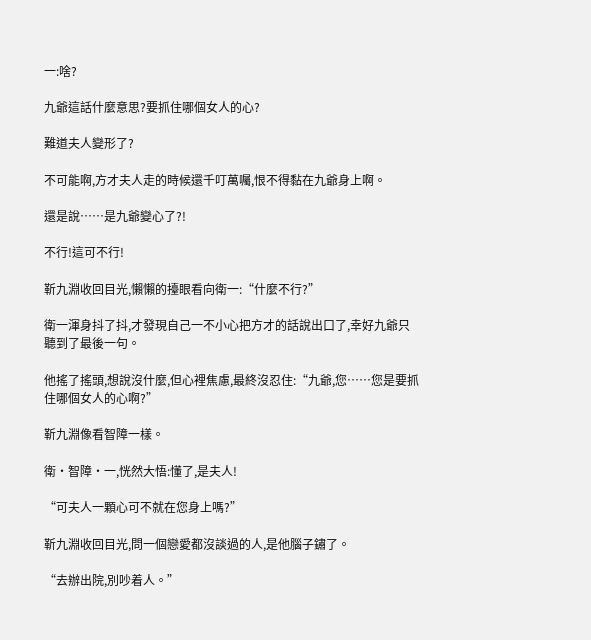一:啥?

九爺這話什麼意思?要抓住哪個女人的心?

難道夫人變形了?

不可能啊,方才夫人走的時候還千叮萬囑,恨不得黏在九爺身上啊。

還是說……是九爺變心了?!

不行!這可不行!

靳九淵收回目光,懶懶的擡眼看向衛一:“什麼不行?”

衛一渾身抖了抖,才發現自己一不小心把方才的話說出口了,幸好九爺只聽到了最後一句。

他搖了搖頭,想說沒什麼,但心裡焦慮,最終沒忍住:“九爺,您……您是要抓住哪個女人的心啊?”

靳九淵像看智障一樣。

衛·智障·一,恍然大悟:懂了,是夫人!

“可夫人一顆心可不就在您身上嗎?”

靳九淵收回目光,問一個戀愛都沒談過的人,是他腦子鏽了。

“去辦出院,別吵着人。”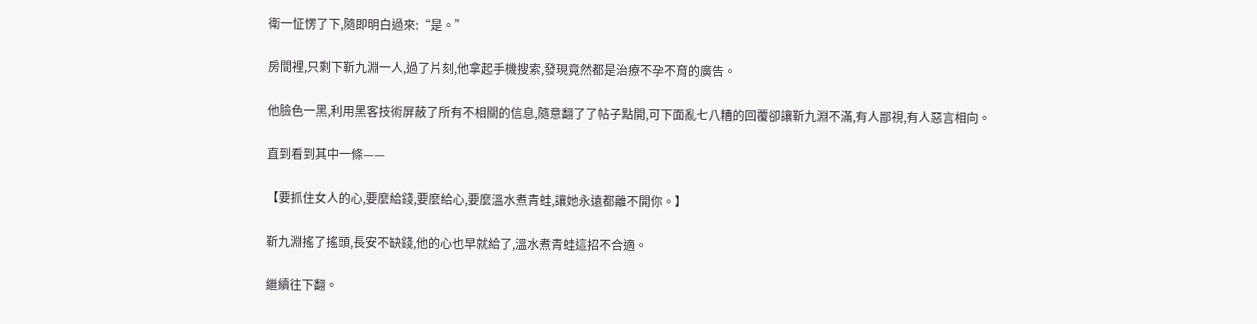衛一怔愣了下,隨即明白過來:“是。”

房間裡,只剩下靳九淵一人,過了片刻,他拿起手機搜索,發現竟然都是治療不孕不育的廣告。

他臉色一黑,利用黑客技術屏蔽了所有不相關的信息,隨意翻了了帖子點開,可下面亂七八糟的回覆卻讓靳九淵不滿,有人鄙視,有人惡言相向。

直到看到其中一條——

【要抓住女人的心,要麼給錢,要麼給心,要麼溫水煮青蛙,讓她永遠都離不開你。】

靳九淵搖了搖頭,長安不缺錢,他的心也早就給了,溫水煮青蛙這招不合適。

繼續往下翻。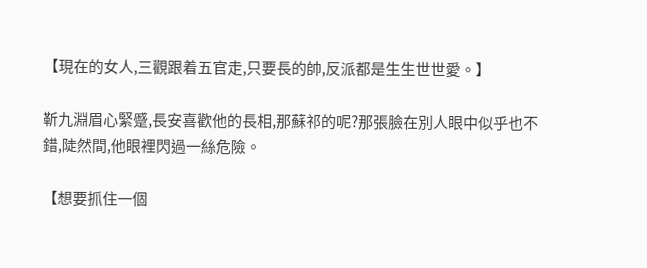【現在的女人,三觀跟着五官走,只要長的帥,反派都是生生世世愛。】

靳九淵眉心緊蹙,長安喜歡他的長相,那蘇祁的呢?那張臉在別人眼中似乎也不錯,陡然間,他眼裡閃過一絲危險。

【想要抓住一個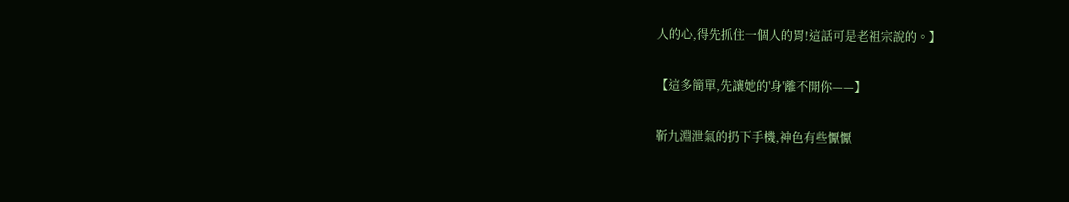人的心,得先抓住一個人的胃!這話可是老祖宗說的。】

【這多簡單,先讓她的'身'離不開你——】

靳九淵泄氣的扔下手機,神色有些懨懨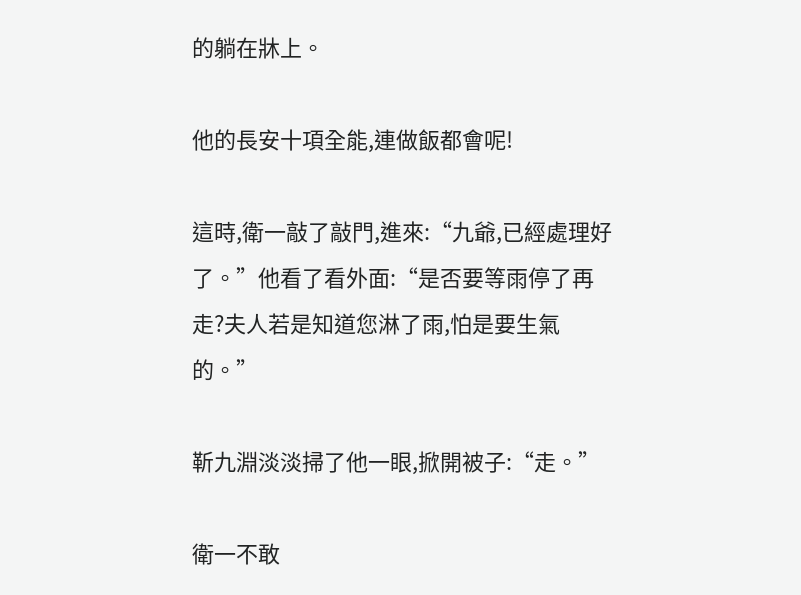的躺在牀上。

他的長安十項全能,連做飯都會呢!

這時,衛一敲了敲門,進來:“九爺,已經處理好了。”他看了看外面:“是否要等雨停了再走?夫人若是知道您淋了雨,怕是要生氣的。”

靳九淵淡淡掃了他一眼,掀開被子:“走。”

衛一不敢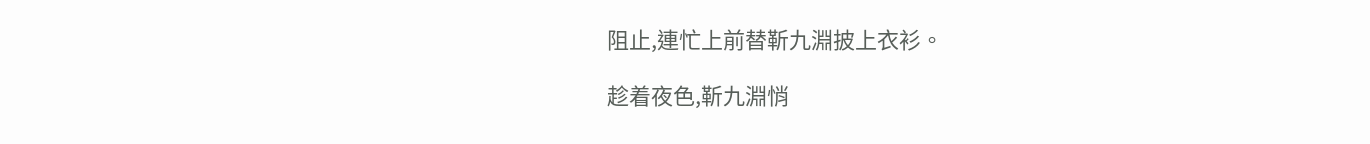阻止,連忙上前替靳九淵披上衣衫。

趁着夜色,靳九淵悄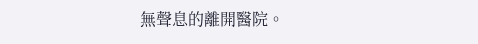無聲息的離開醫院。